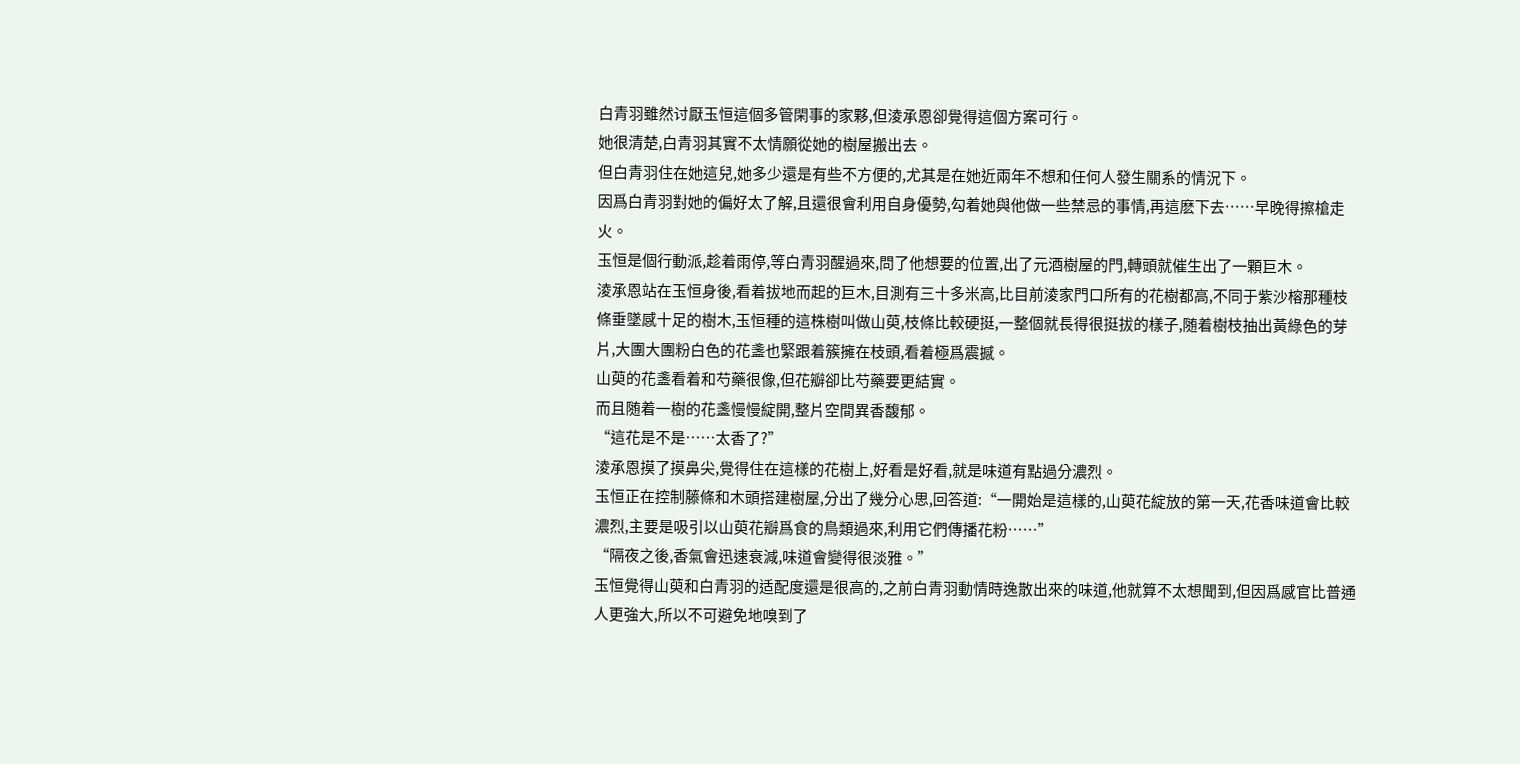白青羽雖然讨厭玉恒這個多管閑事的家夥,但淩承恩卻覺得這個方案可行。
她很清楚,白青羽其實不太情願從她的樹屋搬出去。
但白青羽住在她這兒,她多少還是有些不方便的,尤其是在她近兩年不想和任何人發生關系的情況下。
因爲白青羽對她的偏好太了解,且還很會利用自身優勢,勾着她與他做一些禁忌的事情,再這麽下去……早晚得擦槍走火。
玉恒是個行動派,趁着雨停,等白青羽醒過來,問了他想要的位置,出了元酒樹屋的門,轉頭就催生出了一顆巨木。
淩承恩站在玉恒身後,看着拔地而起的巨木,目測有三十多米高,比目前淩家門口所有的花樹都高,不同于紫沙榕那種枝條垂墜感十足的樹木,玉恒種的這株樹叫做山萸,枝條比較硬挺,一整個就長得很挺拔的樣子,随着樹枝抽出黃綠色的芽片,大團大團粉白色的花盞也緊跟着簇擁在枝頭,看着極爲震撼。
山萸的花盞看着和芍藥很像,但花瓣卻比芍藥要更結實。
而且随着一樹的花盞慢慢綻開,整片空間異香馥郁。
“這花是不是……太香了?”
淩承恩摸了摸鼻尖,覺得住在這樣的花樹上,好看是好看,就是味道有點過分濃烈。
玉恒正在控制藤條和木頭搭建樹屋,分出了幾分心思,回答道:“一開始是這樣的,山萸花綻放的第一天,花香味道會比較濃烈,主要是吸引以山萸花瓣爲食的鳥類過來,利用它們傳播花粉……”
“隔夜之後,香氣會迅速衰減,味道會變得很淡雅。”
玉恒覺得山萸和白青羽的适配度還是很高的,之前白青羽動情時逸散出來的味道,他就算不太想聞到,但因爲感官比普通人更強大,所以不可避免地嗅到了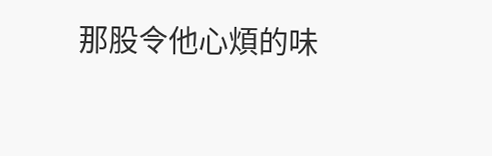那股令他心煩的味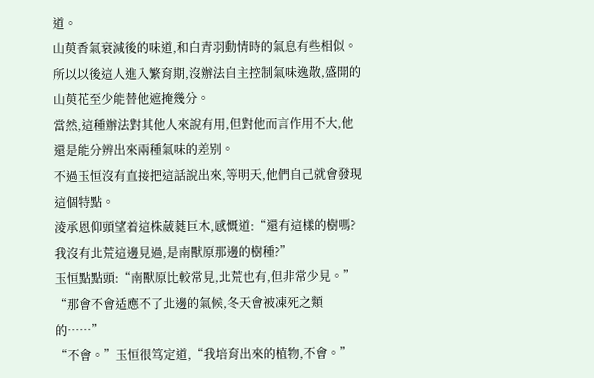道。
山萸香氣衰減後的味道,和白青羽動情時的氣息有些相似。
所以以後這人進入繁育期,沒辦法自主控制氣味逸散,盛開的山萸花至少能替他遮掩幾分。
當然,這種辦法對其他人來說有用,但對他而言作用不大,他還是能分辨出來兩種氣味的差别。
不過玉恒沒有直接把這話說出來,等明天,他們自己就會發現這個特點。
淩承恩仰頭望着這株葳蕤巨木,感慨道:“還有這樣的樹嗎?我沒有北荒這邊見過,是南獸原那邊的樹種?”
玉恒點點頭:“南獸原比較常見,北荒也有,但非常少見。”
“那會不會适應不了北邊的氣候,冬天會被凍死之類的……”
“不會。”玉恒很笃定道,“我培育出來的植物,不會。”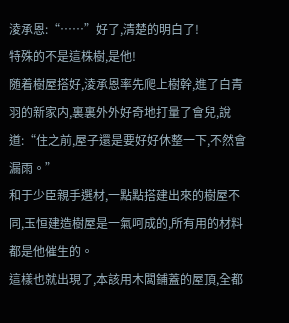淩承恩:“……”好了,清楚的明白了!
特殊的不是這株樹,是他!
随着樹屋搭好,淩承恩率先爬上樹幹,進了白青羽的新家内,裏裏外外好奇地打量了會兒,說道:“住之前,屋子還是要好好休整一下,不然會漏雨。”
和于少臣親手選材,一點點搭建出來的樹屋不同,玉恒建造樹屋是一氣呵成的,所有用的材料都是他催生的。
這樣也就出現了,本該用木闆鋪蓋的屋頂,全都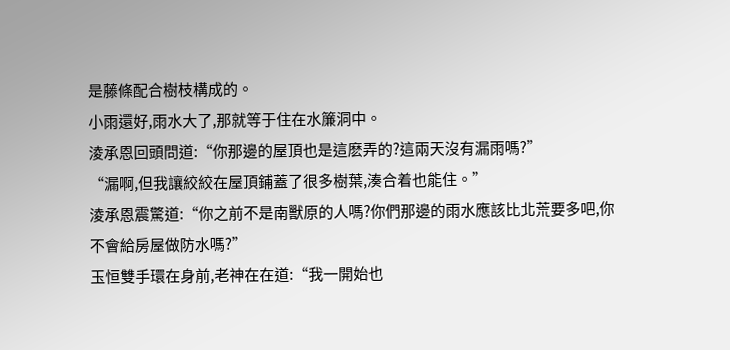是藤條配合樹枝構成的。
小雨還好,雨水大了,那就等于住在水簾洞中。
淩承恩回頭問道:“你那邊的屋頂也是這麽弄的?這兩天沒有漏雨嗎?”
“漏啊,但我讓絞絞在屋頂鋪蓋了很多樹葉,湊合着也能住。”
淩承恩震驚道:“你之前不是南獸原的人嗎?你們那邊的雨水應該比北荒要多吧,你不會給房屋做防水嗎?”
玉恒雙手環在身前,老神在在道:“我一開始也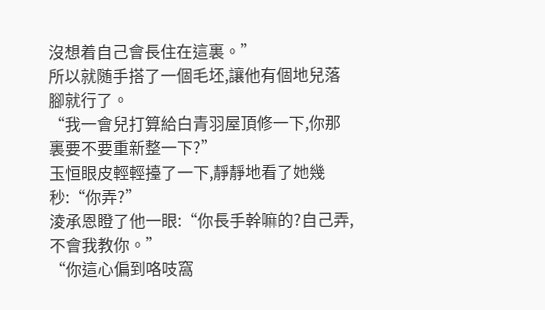沒想着自己會長住在這裏。”
所以就随手搭了一個毛坯,讓他有個地兒落腳就行了。
“我一會兒打算給白青羽屋頂修一下,你那裏要不要重新整一下?”
玉恒眼皮輕輕擡了一下,靜靜地看了她幾秒:“你弄?”
淩承恩瞪了他一眼:“你長手幹嘛的?自己弄,不會我教你。”
“你這心偏到咯吱窩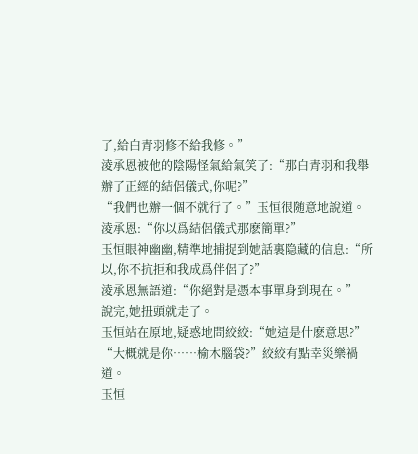了,給白青羽修不給我修。”
淩承恩被他的陰陽怪氣給氣笑了:“那白青羽和我舉辦了正經的結侶儀式,你呢?”
“我們也辦一個不就行了。”玉恒很随意地說道。
淩承恩:“你以爲結侶儀式那麽簡單?”
玉恒眼神幽幽,精準地捕捉到她話裏隐藏的信息:“所以,你不抗拒和我成爲伴侶了?”
淩承恩無語道:“你絕對是憑本事單身到現在。”
說完,她扭頭就走了。
玉恒站在原地,疑惑地問絞絞:“她這是什麽意思?”
“大概就是你……榆木腦袋?”絞絞有點幸災樂禍道。
玉恒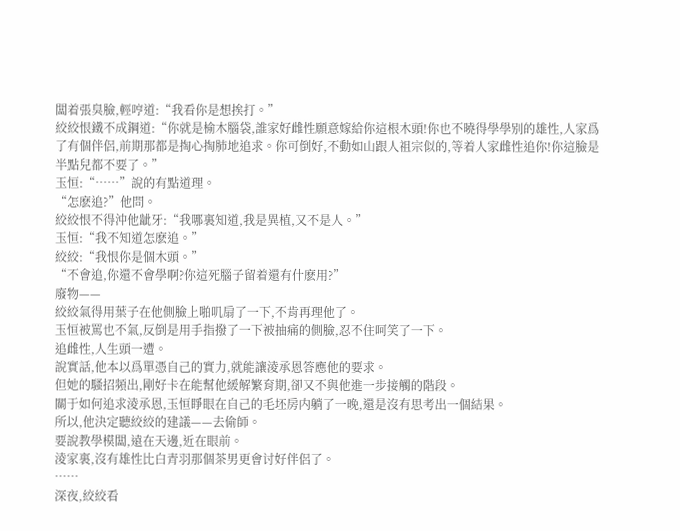闆着張臭臉,輕哼道:“我看你是想挨打。”
絞絞恨鐵不成鋼道:“你就是榆木腦袋,誰家好雌性願意嫁給你這根木頭!你也不曉得學學别的雄性,人家爲了有個伴侶,前期那都是掏心掏肺地追求。你可倒好,不動如山跟人祖宗似的,等着人家雌性追你!你這臉是半點兒都不要了。”
玉恒:“……”說的有點道理。
“怎麽追?”他問。
絞絞恨不得沖他龇牙:“我哪裏知道,我是異植,又不是人。”
玉恒:“我不知道怎麽追。”
絞絞:“我恨你是個木頭。”
“不會追,你還不會學啊?你這死腦子留着還有什麽用?”
廢物——
絞絞氣得用葉子在他側臉上啪叽扇了一下,不肯再理他了。
玉恒被罵也不氣,反倒是用手指撥了一下被抽痛的側臉,忍不住呵笑了一下。
追雌性,人生頭一遭。
說實話,他本以爲單憑自己的實力,就能讓淩承恩答應他的要求。
但她的騷招頻出,剛好卡在能幫他緩解繁育期,卻又不與他進一步接觸的階段。
關于如何追求淩承恩,玉恒睜眼在自己的毛坯房内躺了一晚,還是沒有思考出一個結果。
所以,他決定聽絞絞的建議——去偷師。
要說教學模闆,遠在天邊,近在眼前。
淩家裏,沒有雄性比白青羽那個茶男更會讨好伴侶了。
……
深夜,絞絞看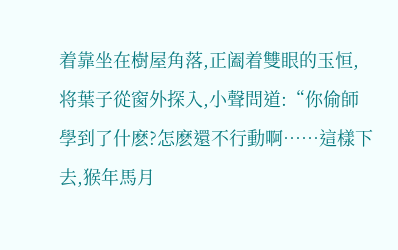着靠坐在樹屋角落,正阖着雙眼的玉恒,将葉子從窗外探入,小聲問道:“你偷師學到了什麽?怎麽還不行動啊……這樣下去,猴年馬月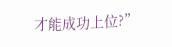才能成功上位?”